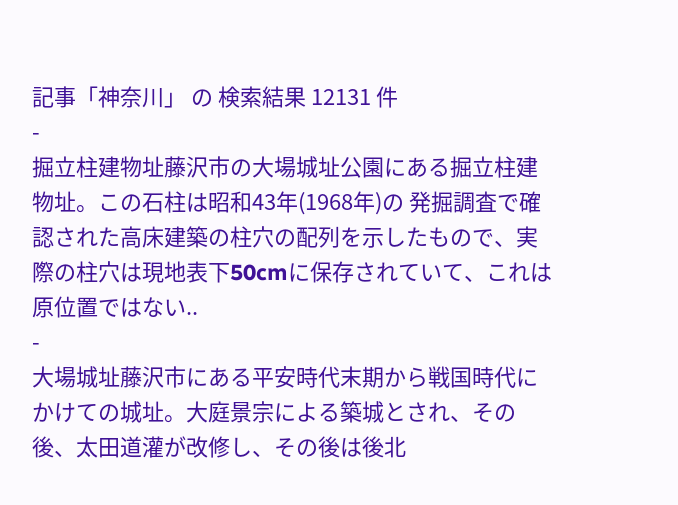記事「神奈川」 の 検索結果 12131 件
-
掘立柱建物址藤沢市の大場城址公園にある掘立柱建物址。この石柱は昭和43年(1968年)の 発掘調査で確認された高床建築の柱穴の配列を示したもので、実際の柱穴は現地表下50cmに保存されていて、これは原位置ではない..
-
大場城址藤沢市にある平安時代末期から戦国時代にかけての城址。大庭景宗による築城とされ、その後、太田道灌が改修し、その後は後北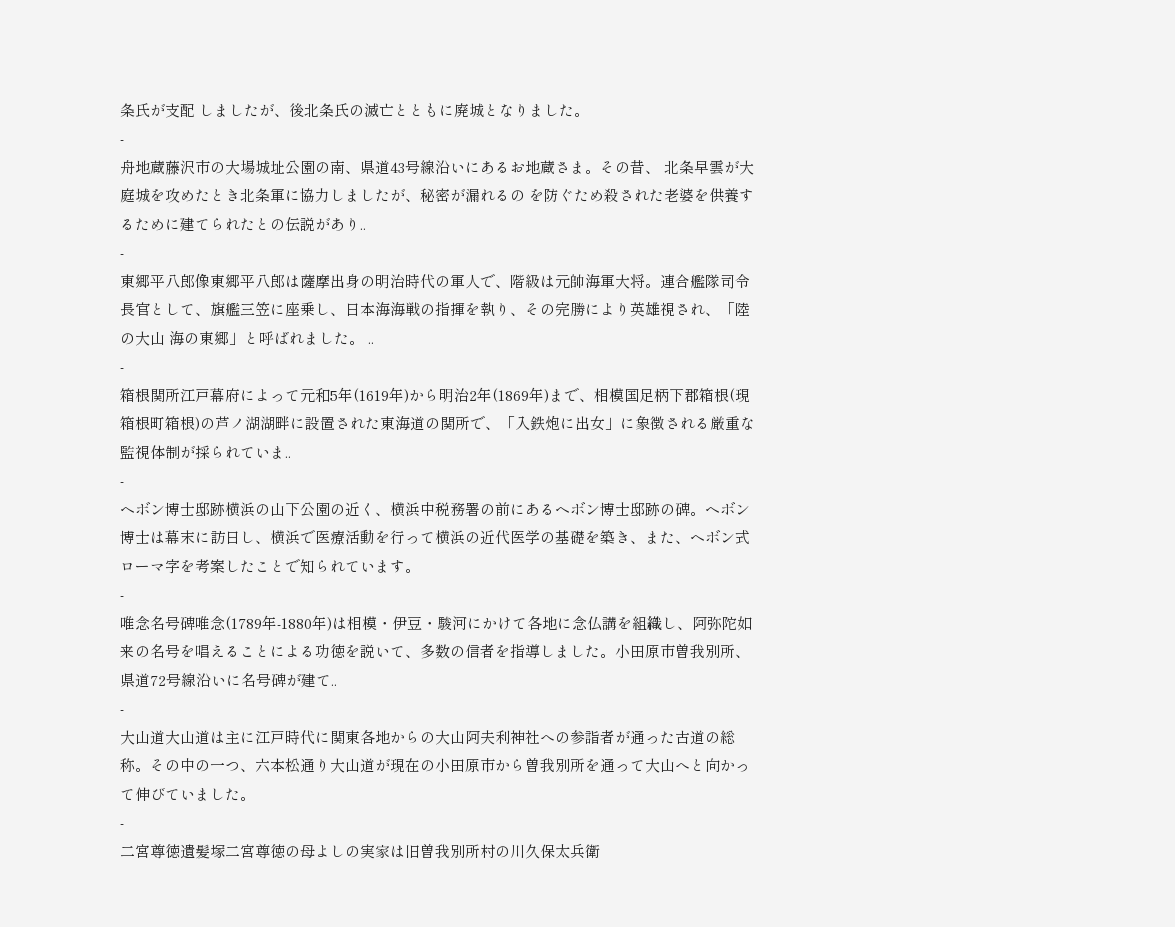条氏が支配 しましたが、後北条氏の滅亡とともに廃城となりました。
-
舟地蔵藤沢市の大場城址公園の南、県道43号線沿いにあるお地蔵さま。その昔、 北条早雲が大庭城を攻めたとき北条軍に協力しましたが、秘密が漏れるの を防ぐため殺された老婆を供養するために建てられたとの伝説があり..
-
東郷平八郎像東郷平八郎は薩摩出身の明治時代の軍人で、階級は元帥海軍大将。連合艦隊司令長官として、旗艦三笠に座乗し、日本海海戦の指揮を執り、その完勝により英雄視され、「陸の大山 海の東郷」と呼ばれました。 ..
-
箱根関所江戸幕府によって元和5年(1619年)から明治2年(1869年)まで、相模国足柄下郡箱根(現箱根町箱根)の芦ノ湖湖畔に設置された東海道の関所で、「入鉄炮に出女」に象徴される厳重な監視体制が採られていま..
-
ヘボン博士邸跡横浜の山下公園の近く、横浜中税務署の前にあるヘボン博士邸跡の碑。ヘボン博士は幕末に訪日し、横浜で医療活動を行って横浜の近代医学の基礎を築き、また、ヘボン式ローマ字を考案したことで知られています。
-
唯念名号碑唯念(1789年-1880年)は相模・伊豆・駿河にかけて各地に念仏講を組織し、阿弥陀如来の名号を唱えることによる功徳を説いて、多数の信者を指導しました。小田原市曽我別所、県道72号線沿いに名号碑が建て..
-
大山道大山道は主に江戸時代に関東各地からの大山阿夫利神社への参詣者が通った古道の総称。その中の一つ、六本松通り大山道が現在の小田原市から曽我別所を通って大山へと向かって伸びていました。
-
二宮尊徳遺髪塚二宮尊徳の母よしの実家は旧曽我別所村の川久保太兵衛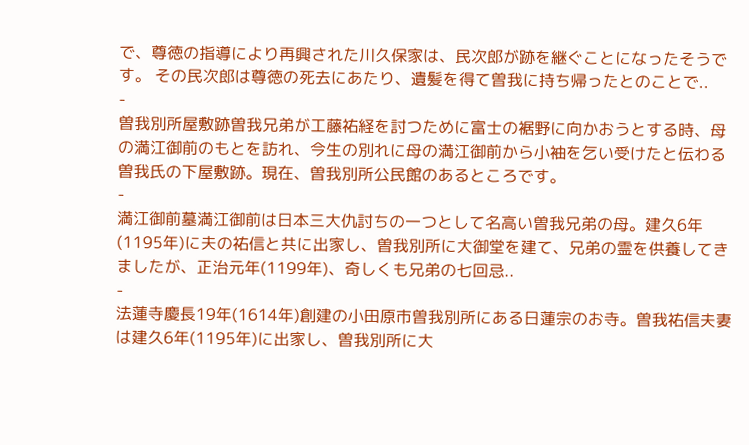で、尊徳の指導により再興された川久保家は、民次郎が跡を継ぐことになったそうです。 その民次郎は尊徳の死去にあたり、遺髪を得て曽我に持ち帰ったとのことで..
-
曽我別所屋敷跡曽我兄弟が工藤祐経を討つために富士の裾野に向かおうとする時、母の満江御前のもとを訪れ、今生の別れに母の満江御前から小袖を乞い受けたと伝わる曽我氏の下屋敷跡。現在、曽我別所公民館のあるところです。
-
満江御前墓満江御前は日本三大仇討ちの一つとして名高い曽我兄弟の母。建久6年(1195年)に夫の祐信と共に出家し、曽我別所に大御堂を建て、兄弟の霊を供養してきましたが、正治元年(1199年)、奇しくも兄弟の七回忌..
-
法蓮寺慶長19年(1614年)創建の小田原市曽我別所にある日蓮宗のお寺。曽我祐信夫妻は建久6年(1195年)に出家し、曽我別所に大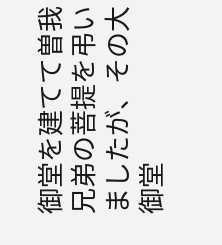御堂を建てて曽我兄弟の菩提を弔いましたが、その大御堂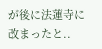が後に法蓮寺に改まったと..